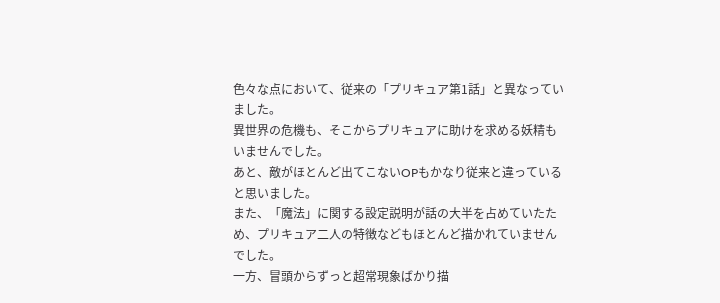色々な点において、従来の「プリキュア第1話」と異なっていました。
異世界の危機も、そこからプリキュアに助けを求める妖精もいませんでした。
あと、敵がほとんど出てこないOPもかなり従来と違っていると思いました。
また、「魔法」に関する設定説明が話の大半を占めていたため、プリキュア二人の特徴などもほとんど描かれていませんでした。
一方、冒頭からずっと超常現象ばかり描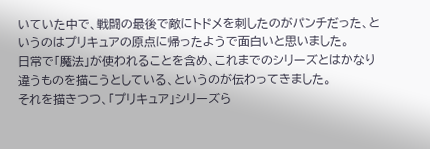いていた中で、戦闘の最後で敵にトドメを刺したのがパンチだった、というのはプリキュアの原点に帰ったようで面白いと思いました。
日常で「魔法」が使われることを含め、これまでのシリーズとはかなり違うものを描こうとしている、というのが伝わってきました。
それを描きつつ、「プリキュア」シリーズら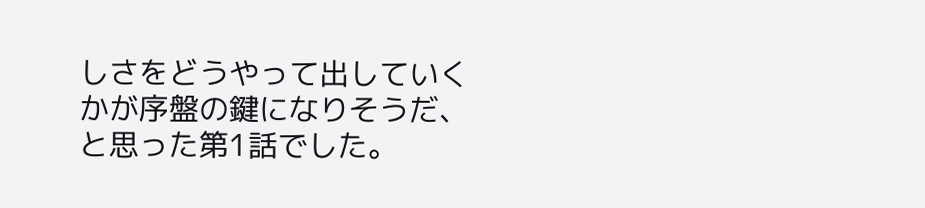しさをどうやって出していくかが序盤の鍵になりそうだ、と思った第1話でした。